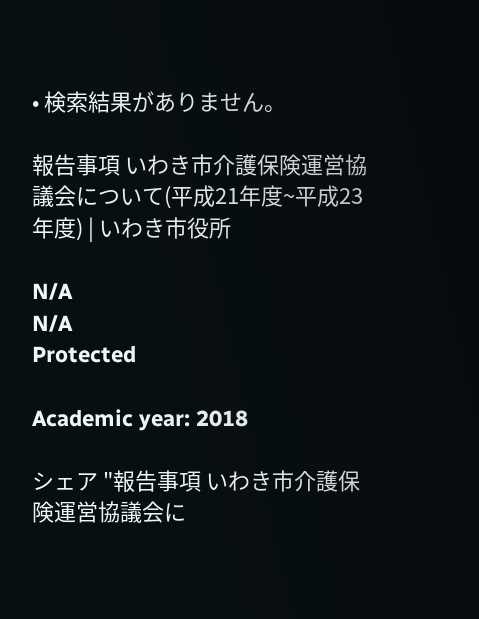• 検索結果がありません。

報告事項 いわき市介護保険運営協議会について(平成21年度~平成23年度) | いわき市役所

N/A
N/A
Protected

Academic year: 2018

シェア "報告事項 いわき市介護保険運営協議会に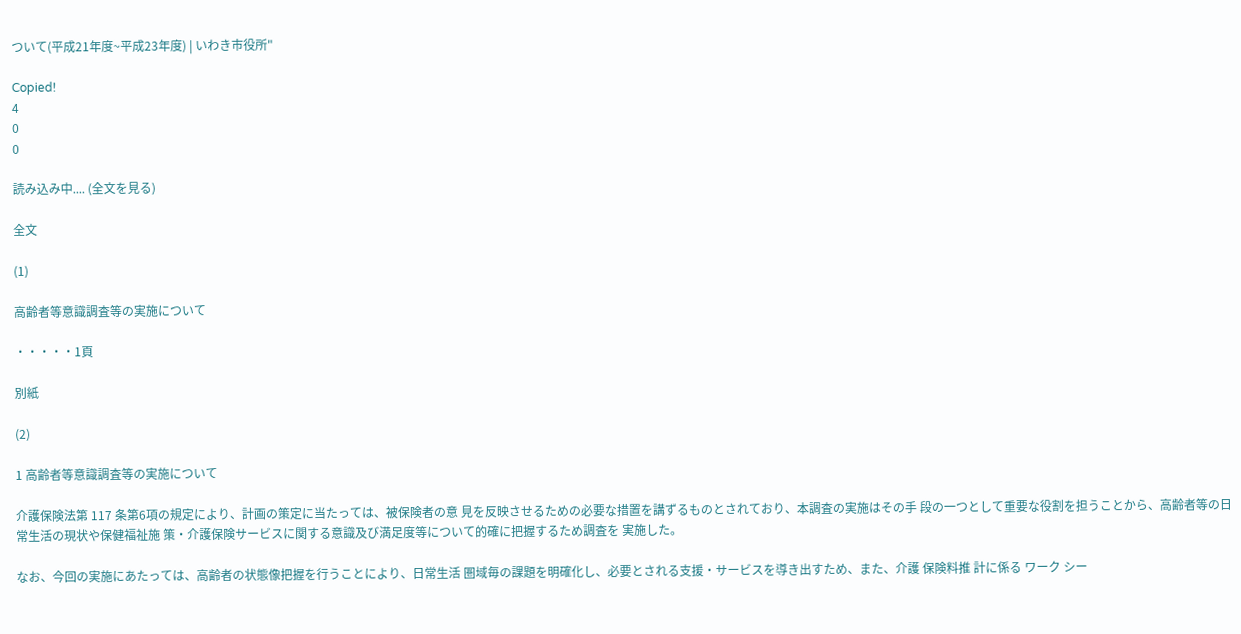ついて(平成21年度~平成23年度) | いわき市役所"

Copied!
4
0
0

読み込み中.... (全文を見る)

全文

(1)

高齢者等意識調査等の実施について

・・・・・1頁

別紙

(2)

1 高齢者等意識調査等の実施について

介護保険法第 117 条第6項の規定により、計画の策定に当たっては、被保険者の意 見を反映させるための必要な措置を講ずるものとされており、本調査の実施はその手 段の一つとして重要な役割を担うことから、高齢者等の日常生活の現状や保健福祉施 策・介護保険サービスに関する意識及び満足度等について的確に把握するため調査を 実施した。

なお、今回の実施にあたっては、高齢者の状態像把握を行うことにより、日常生活 圏域毎の課題を明確化し、必要とされる支援・サービスを導き出すため、また、介護 保険料推 計に係る ワーク シー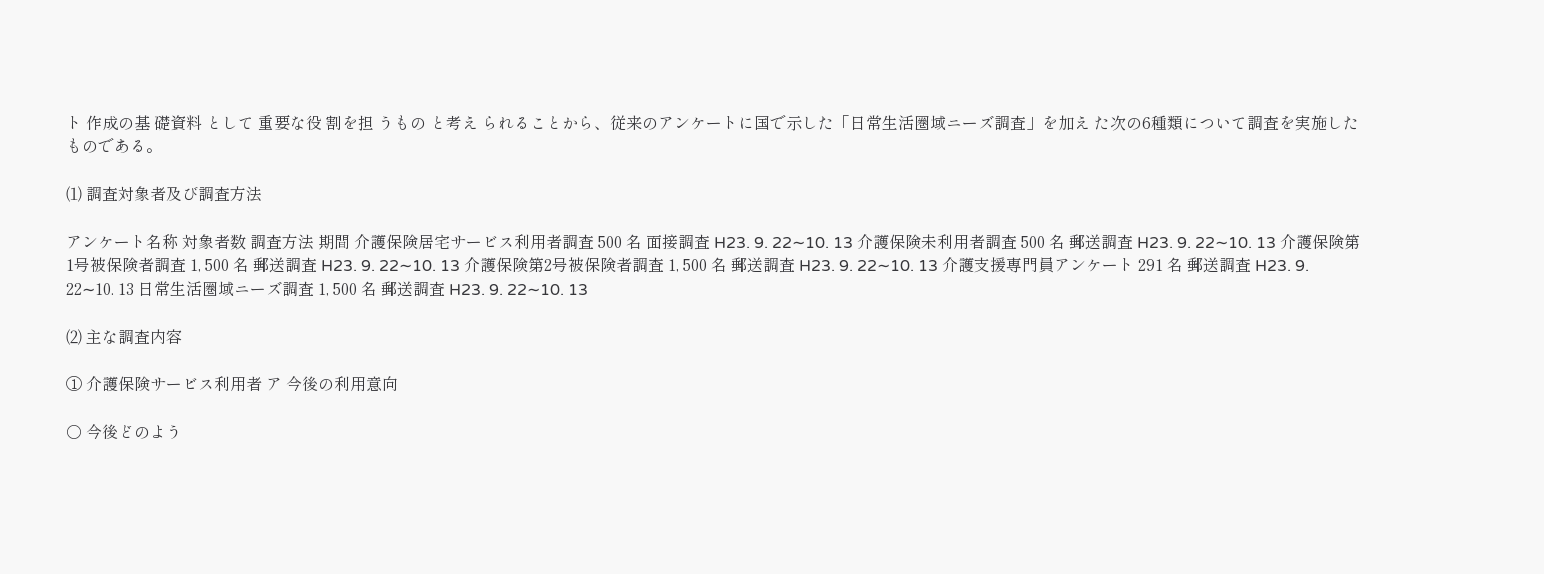ト 作成の基 礎資料 として 重要な役 割を担 うもの と考え られることから、従来のアンケートに国で示した「日常生活圏域ニーズ調査」を加え た次の6種類について調査を実施したものである。

⑴ 調査対象者及び調査方法

アンケート名称 対象者数 調査方法 期間 介護保険居宅サービス利用者調査 500 名 面接調査 H23. 9. 22∼10. 13 介護保険未利用者調査 500 名 郵送調査 H23. 9. 22∼10. 13 介護保険第1号被保険者調査 1, 500 名 郵送調査 H23. 9. 22∼10. 13 介護保険第2号被保険者調査 1, 500 名 郵送調査 H23. 9. 22∼10. 13 介護支援専門員アンケート 291 名 郵送調査 H23. 9. 22∼10. 13 日常生活圏域ニーズ調査 1, 500 名 郵送調査 H23. 9. 22∼10. 13

⑵ 主な調査内容

① 介護保険サービス利用者 ア 今後の利用意向

○ 今後どのよう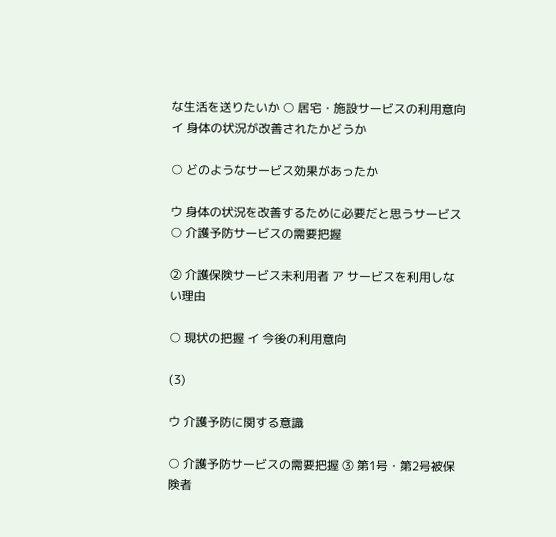な生活を送りたいか ○ 居宅・施設サービスの利用意向 イ 身体の状況が改善されたかどうか

○ どのようなサービス効果があったか

ウ 身体の状況を改善するために必要だと思うサービス ○ 介護予防サービスの需要把握

② 介護保険サービス未利用者 ア サービスを利用しない理由

○ 現状の把握 イ 今後の利用意向

(3)

ウ 介護予防に関する意識

○ 介護予防サービスの需要把握 ③ 第1号・第2号被保険者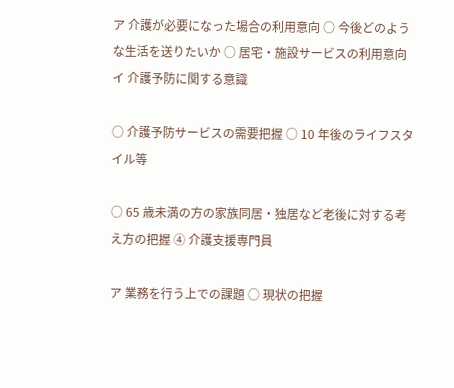ア 介護が必要になった場合の利用意向 ○ 今後どのような生活を送りたいか ○ 居宅・施設サービスの利用意向 イ 介護予防に関する意識

○ 介護予防サービスの需要把握 ○ 10 年後のライフスタイル等

○ 65 歳未満の方の家族同居・独居など老後に対する考え方の把握 ④ 介護支援専門員

ア 業務を行う上での課題 ○ 現状の把握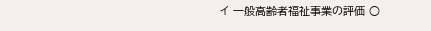イ 一般高齢者福祉事業の評価 ○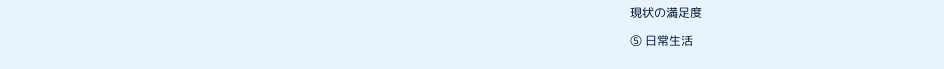現状の満足度

⑤ 日常生活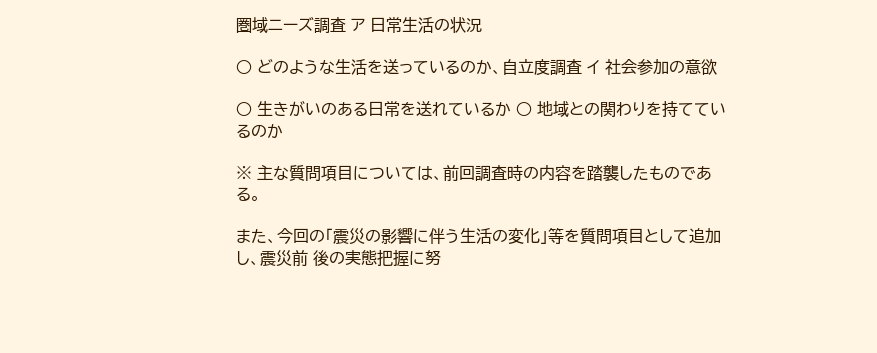圏域ニーズ調査 ア 日常生活の状況

○ どのような生活を送っているのか、自立度調査 イ 社会参加の意欲

○ 生きがいのある日常を送れているか ○ 地域との関わりを持てているのか

※ 主な質問項目については、前回調査時の内容を踏襲したものである。

また、今回の「震災の影響に伴う生活の変化」等を質問項目として追加し、震災前 後の実態把握に努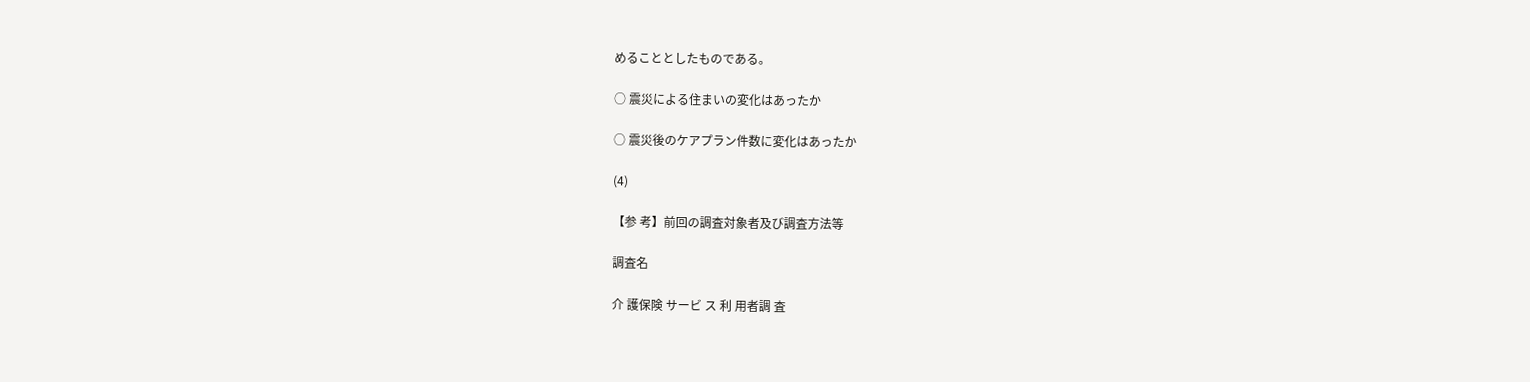めることとしたものである。

○ 震災による住まいの変化はあったか

○ 震災後のケアプラン件数に変化はあったか

(4)

【参 考】前回の調査対象者及び調査方法等

調査名

介 護保険 サービ ス 利 用者調 査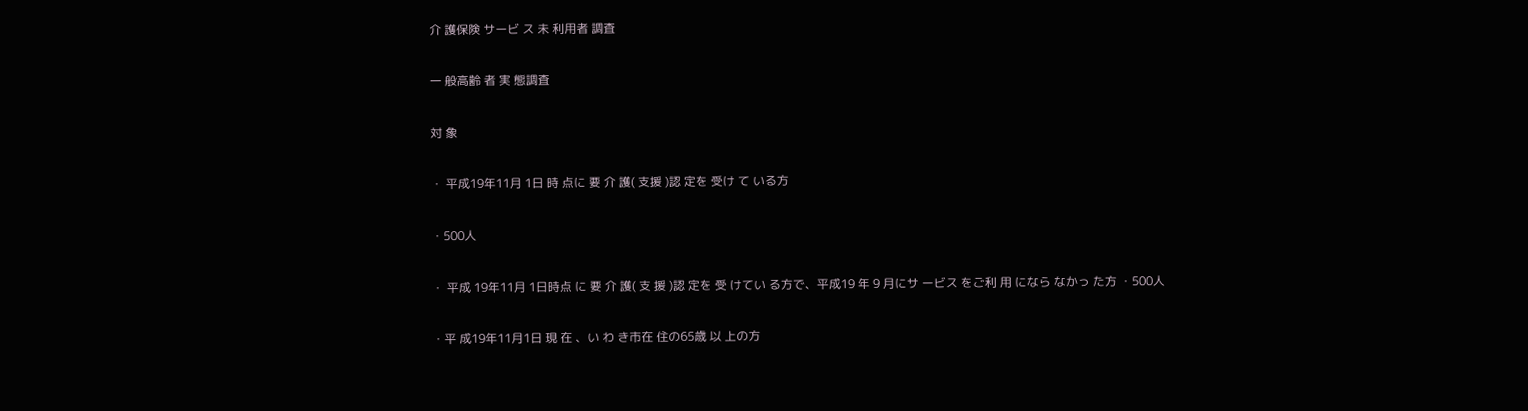介 護保険 サービ ス 未 利用者 調査

一 般高齢 者 実 態調査

対 象

・ 平成19年11月 1日 時 点に 要 介 護( 支援 )認 定を 受け て いる方

・500人

・ 平成 19年11月 1日時点 に 要 介 護( 支 援 )認 定を 受 けてい る方で、平成19 年 9 月にサ ービス をご利 用 になら なかっ た方 ・500人

・平 成19年11月1日 現 在 、い わ き市在 住の65歳 以 上の方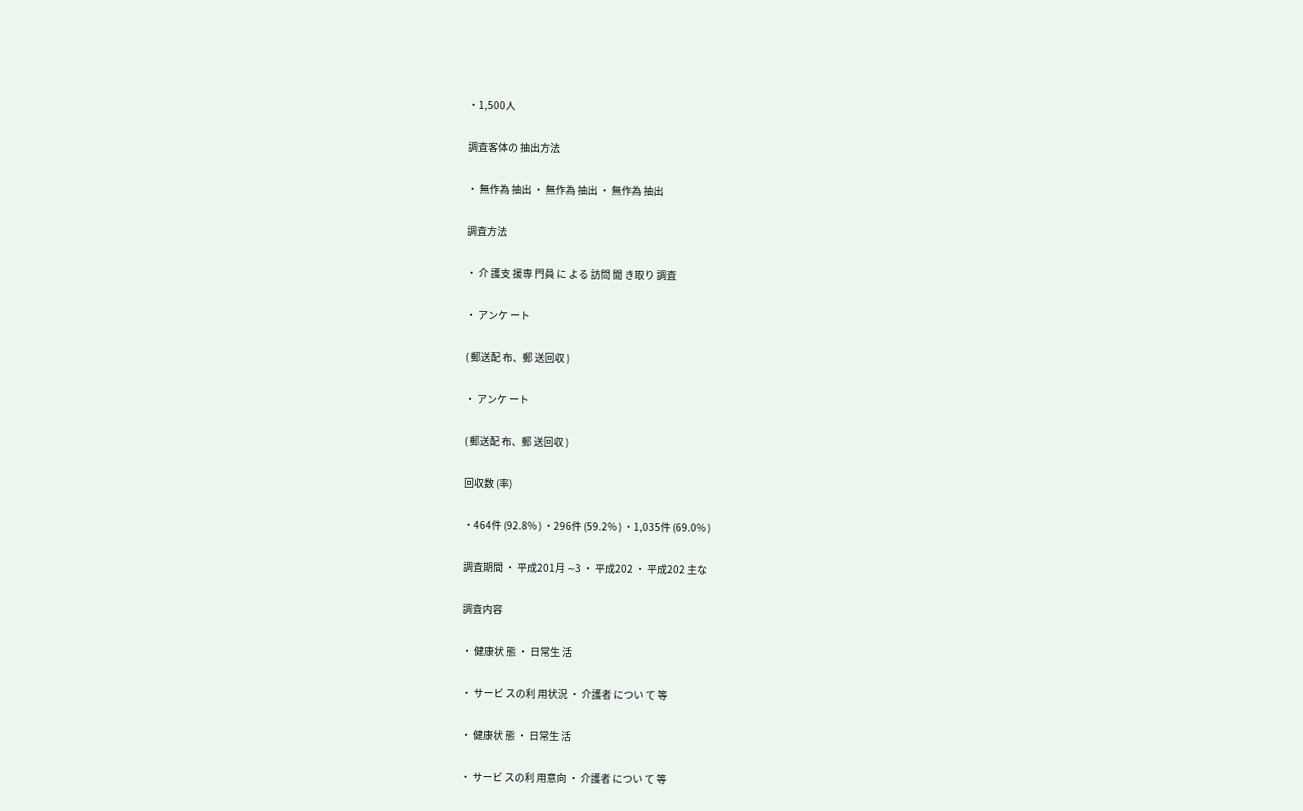・1,500人

調査客体の 抽出方法

・ 無作為 抽出 ・ 無作為 抽出 ・ 無作為 抽出

調査方法

・ 介 護支 援専 門員 に よる 訪問 聞 き取り 調査

・ アンケ ート

( 郵送配 布、郵 送回収 )

・ アンケ ート

( 郵送配 布、郵 送回収 )

回収数 (率)

・464件 (92.8% ) ・296件 (59.2% ) ・1,035件 (69.0% )

調査期間 ・ 平成201月 ∼3 ・ 平成202 ・ 平成202 主な

調査内容

・ 健康状 態 ・ 日常生 活

・ サービ スの利 用状況 ・ 介護者 につい て 等

・ 健康状 態 ・ 日常生 活

・ サービ スの利 用意向 ・ 介護者 につい て 等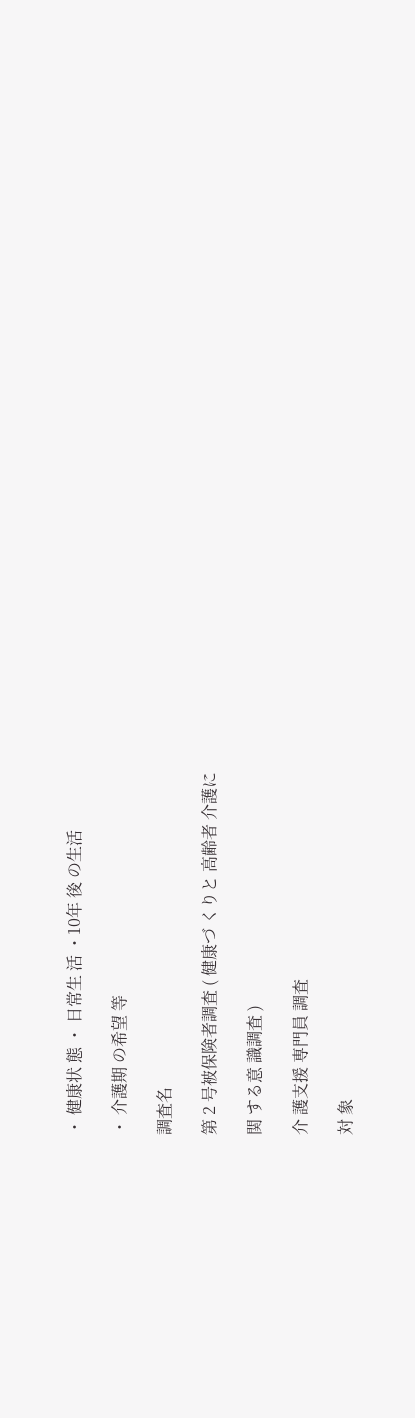・ 健康状 態 ・ 日常生 活 ・10年 後 の生活

・ 介護期 の希望 等

調査名

第 2 号被保険者調査 ( 健康づ くりと 高齢者 介護に

関 する意 識調査 )

介 護支援 専門員 調査

対 象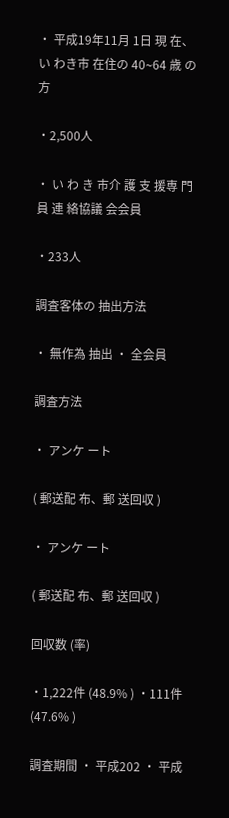・ 平成19年11月 1日 現 在、 い わき市 在住の 40∼64 歳 の 方

・2,500人

・ い わ き 市介 護 支 援専 門員 連 絡協議 会会員

・233人

調査客体の 抽出方法

・ 無作為 抽出 ・ 全会員

調査方法

・ アンケ ート

( 郵送配 布、郵 送回収 )

・ アンケ ート

( 郵送配 布、郵 送回収 )

回収数 (率)

・1,222件 (48.9% ) ・111件 (47.6% )

調査期間 ・ 平成202 ・ 平成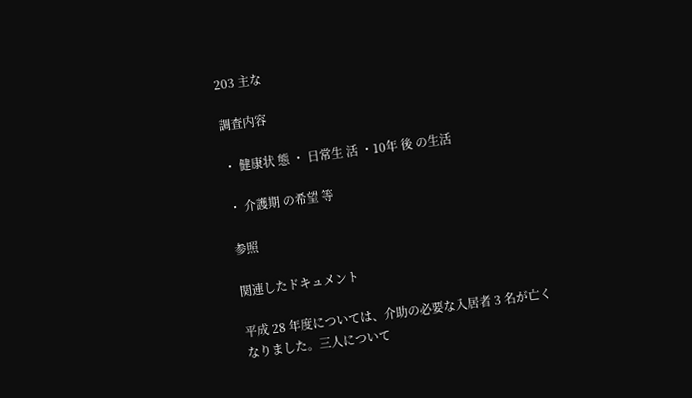203 主な

調査内容

・ 健康状 態 ・ 日常生 活 ・10年 後 の生活

・ 介護期 の希望 等

参照

関連したドキュメント

平成 28 年度については、介助の必要な入居者 3 名が亡くなりました。三人について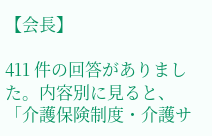【会長】

411 件の回答がありました。内容別に見ると、 「介護保険制度・介護サ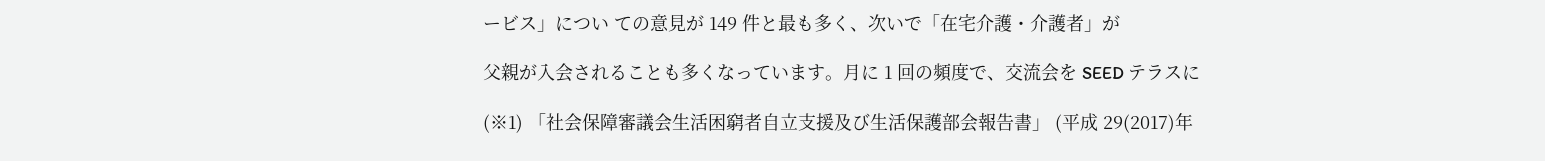ービス」につい ての意見が 149 件と最も多く、次いで「在宅介護・介護者」が

父親が入会されることも多くなっています。月に 1 回の頻度で、交流会を SEED テラスに

(※1) 「社会保障審議会生活困窮者自立支援及び生活保護部会報告書」 (平成 29(2017)年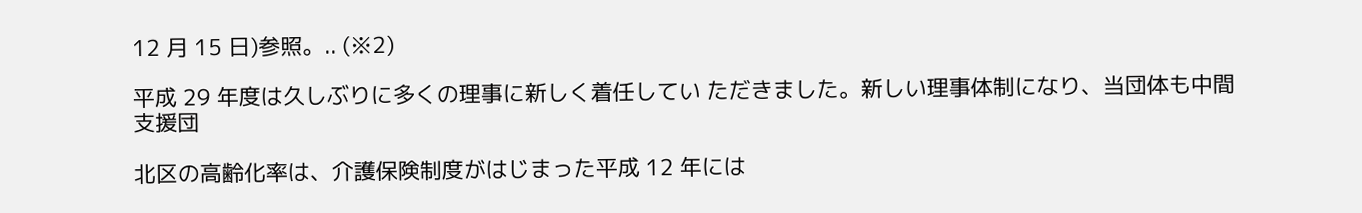12 月 15 日)参照。.. (※2)

平成 29 年度は久しぶりに多くの理事に新しく着任してい ただきました。新しい理事体制になり、当団体も中間支援団

北区の高齢化率は、介護保険制度がはじまった平成 12 年には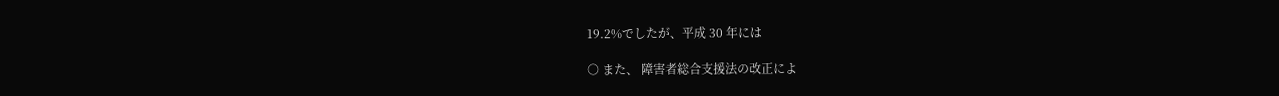19.2%でしたが、平成 30 年には

○ また、 障害者総合支援法の改正によ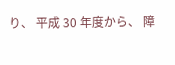り、 平成 30 年度から、 障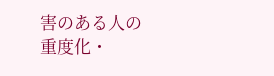害のある人の 重度化・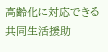高齢化に対応できる共同生活援助